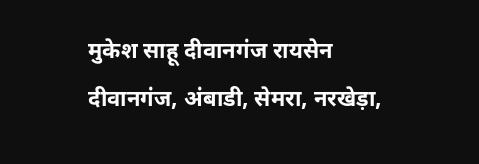मुकेश साहू दीवानगंज रायसेन
दीवानगंज, अंबाडी, सेमरा, नरखेड़ा,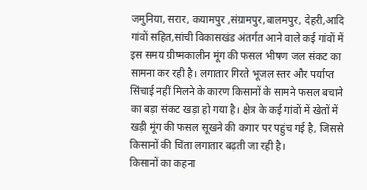जमुनिया, सरार, कयामपुर ,संग्रामपुर,बालमपुर, देहरी,आदि गांवों सहित,सांची विकासखंड अंतर्गत आने वाले कई गांवों में इस समय ग्रीष्मकालीन मूंग की फसल भीषण जल संकट का सामना कर रही है। लगातार गिरते भूजल स्तर और पर्याप्त सिंचाई नहीं मिलने के कारण किसानों के सामने फसल बचाने का बड़ा संकट खड़ा हो गया है। क्षेत्र के कई गांवों में खेतों में खड़ी मूंग की फसल सूखने की कगार पर पहुंच गई है, जिससे किसानों की चिंता लगातार बढ़ती जा रही है।
किसानों का कहना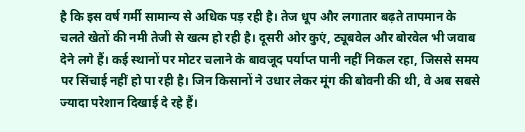है कि इस वर्ष गर्मी सामान्य से अधिक पड़ रही है। तेज धूप और लगातार बढ़ते तापमान के चलते खेतों की नमी तेजी से खत्म हो रही है। दूसरी ओर कुएं, ट्यूबवेल और बोरवेल भी जवाब देने लगे हैं। कई स्थानों पर मोटर चलाने के बावजूद पर्याप्त पानी नहीं निकल रहा, जिससे समय पर सिंचाई नहीं हो पा रही है। जिन किसानों ने उधार लेकर मूंग की बोवनी की थी, वे अब सबसे ज्यादा परेशान दिखाई दे रहे हैं।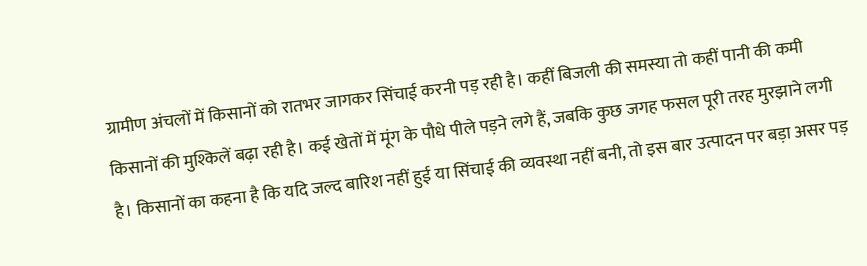ग्रामीण अंचलों में किसानों को रातभर जागकर सिंचाई करनी पड़ रही है। कहीं बिजली की समस्या तो कहीं पानी की कमी किसानों की मुश्किलें बढ़ा रही है। कई खेतों में मूंग के पौधे पीले पड़ने लगे हैं, जबकि कुछ जगह फसल पूरी तरह मुरझाने लगी है। किसानों का कहना है कि यदि जल्द बारिश नहीं हुई या सिंचाई की व्यवस्था नहीं बनी, तो इस बार उत्पादन पर बड़ा असर पड़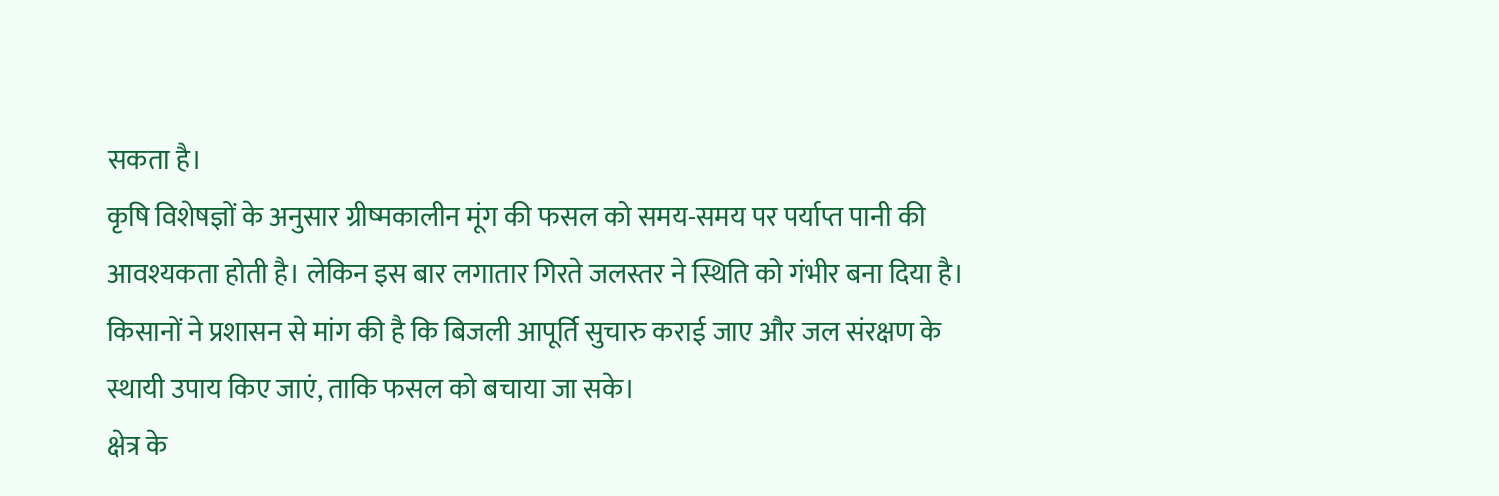सकता है।
कृषि विशेषज्ञों के अनुसार ग्रीष्मकालीन मूंग की फसल को समय-समय पर पर्याप्त पानी की आवश्यकता होती है। लेकिन इस बार लगातार गिरते जलस्तर ने स्थिति को गंभीर बना दिया है। किसानों ने प्रशासन से मांग की है कि बिजली आपूर्ति सुचारु कराई जाए और जल संरक्षण के स्थायी उपाय किए जाएं, ताकि फसल को बचाया जा सके।
क्षेत्र के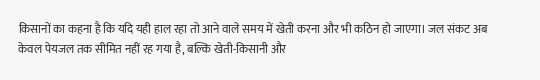किसानों का कहना है कि यदि यही हाल रहा तो आने वाले समय में खेती करना और भी कठिन हो जाएगा। जल संकट अब केवल पेयजल तक सीमित नहीं रह गया है, बल्कि खेती-किसानी और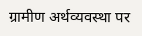ग्रामीण अर्थव्यवस्था पर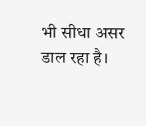भी सीधा असर डाल रहा है।